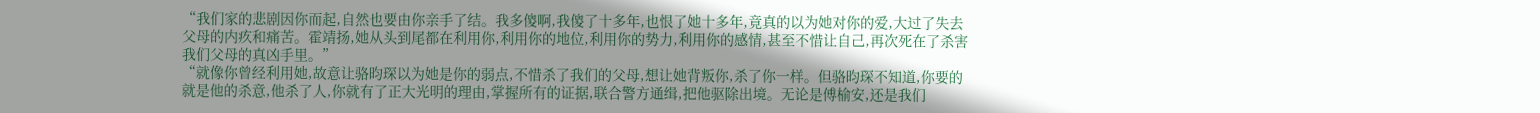“我们家的悲剧因你而起,自然也要由你亲手了结。我多傻啊,我傻了十多年,也恨了她十多年,竟真的以为她对你的爱,大过了失去父母的内疚和痛苦。霍靖扬,她从头到尾都在利用你,利用你的地位,利用你的势力,利用你的感情,甚至不惜让自己,再次死在了杀害我们父母的真凶手里。”
“就像你曾经利用她,故意让骆昀琛以为她是你的弱点,不惜杀了我们的父母,想让她背叛你,杀了你一样。但骆昀琛不知道,你要的就是他的杀意,他杀了人,你就有了正大光明的理由,掌握所有的证据,联合警方通缉,把他驱除出境。无论是傅榆安,还是我们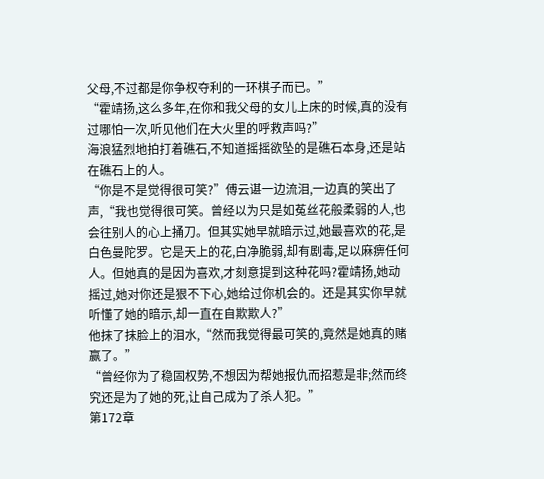父母,不过都是你争权夺利的一环棋子而已。”
“霍靖扬,这么多年,在你和我父母的女儿上床的时候,真的没有过哪怕一次,听见他们在大火里的呼救声吗?”
海浪猛烈地拍打着礁石,不知道摇摇欲坠的是礁石本身,还是站在礁石上的人。
“你是不是觉得很可笑?”傅云谌一边流泪,一边真的笑出了声,“我也觉得很可笑。曾经以为只是如菟丝花般柔弱的人,也会往别人的心上捅刀。但其实她早就暗示过,她最喜欢的花,是白色曼陀罗。它是天上的花,白净脆弱,却有剧毒,足以麻痹任何人。但她真的是因为喜欢,才刻意提到这种花吗?霍靖扬,她动摇过,她对你还是狠不下心,她给过你机会的。还是其实你早就听懂了她的暗示,却一直在自欺欺人?”
他抹了抹脸上的泪水,“然而我觉得最可笑的,竟然是她真的赌赢了。”
“曾经你为了稳固权势,不想因为帮她报仇而招惹是非;然而终究还是为了她的死,让自己成为了杀人犯。”
第172章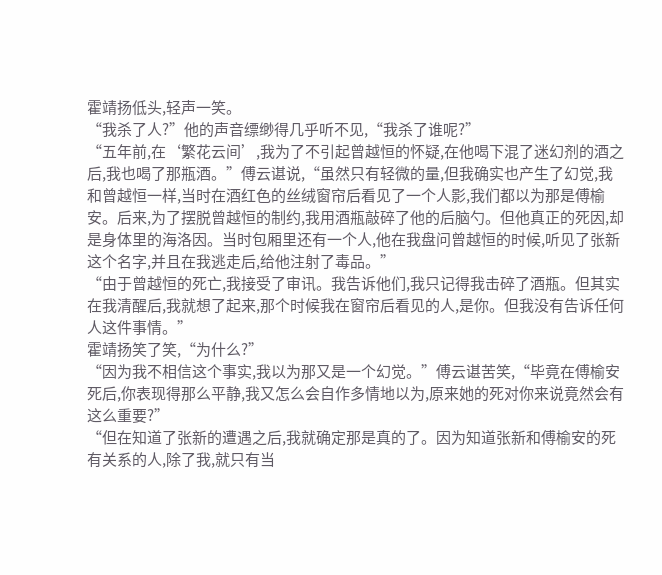霍靖扬低头,轻声一笑。
“我杀了人?”他的声音缥缈得几乎听不见,“我杀了谁呢?”
“五年前,在‘繁花云间’,我为了不引起曾越恒的怀疑,在他喝下混了迷幻剂的酒之后,我也喝了那瓶酒。”傅云谌说,“虽然只有轻微的量,但我确实也产生了幻觉,我和曾越恒一样,当时在酒红色的丝绒窗帘后看见了一个人影,我们都以为那是傅榆安。后来,为了摆脱曾越恒的制约,我用酒瓶敲碎了他的后脑勺。但他真正的死因,却是身体里的海洛因。当时包厢里还有一个人,他在我盘问曾越恒的时候,听见了张新这个名字,并且在我逃走后,给他注射了毒品。”
“由于曾越恒的死亡,我接受了审讯。我告诉他们,我只记得我击碎了酒瓶。但其实在我清醒后,我就想了起来,那个时候我在窗帘后看见的人,是你。但我没有告诉任何人这件事情。”
霍靖扬笑了笑,“为什么?”
“因为我不相信这个事实,我以为那又是一个幻觉。”傅云谌苦笑,“毕竟在傅榆安死后,你表现得那么平静,我又怎么会自作多情地以为,原来她的死对你来说竟然会有这么重要?”
“但在知道了张新的遭遇之后,我就确定那是真的了。因为知道张新和傅榆安的死有关系的人,除了我,就只有当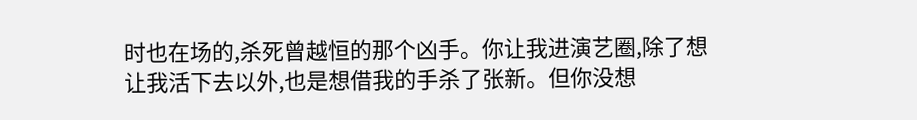时也在场的,杀死曾越恒的那个凶手。你让我进演艺圈,除了想让我活下去以外,也是想借我的手杀了张新。但你没想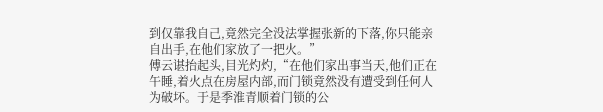到仅靠我自己,竟然完全没法掌握张新的下落,你只能亲自出手,在他们家放了一把火。”
傅云谌抬起头,目光灼灼,“在他们家出事当天,他们正在午睡,着火点在房屋内部,而门锁竟然没有遭受到任何人为破坏。于是季淮青顺着门锁的公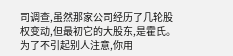司调查,虽然那家公司经历了几轮股权变动,但最初它的大股东,是霍氏。为了不引起别人注意,你用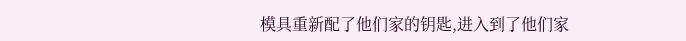模具重新配了他们家的钥匙,进入到了他们家